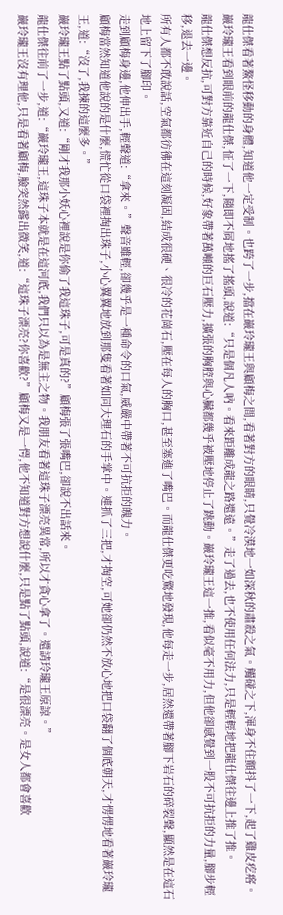龍仕傑看著鰲怪移動的身體,知道他一定受制。也跨了一步,擋在巖玲瓏王與顧梅之間,看著對方的眼睛,只覺冷漠地一如深秋的肅殺之氣。觸碰之下,渾身不住顫抖了一下,起了雞皮疙瘩。
巖玲瓏王看到眼前的龍仕傑,怔了一下,隨即不屑地搖了搖頭,說道:“只是個凡人吶。看來距離成龍之路還遠。”走了過去,也不使用任何法力,只是輕輕地把龍仕傑往邊上推了推。
龍仕傑想反抗,可對方靠近自己的時候,好象帶著萬噸的巨石壓力,擴張的胸腔與心臟都幾乎被壓地停止了跳動。巖玲瓏王這一推,看似毫不用力,但他卻感覺到一股不可抗拒的力量,腳步輕移,退去一邊。
所有人都不敢說話,空氣都彷彿在這刻凝固,結成很硬、很冷的花崗石,壓在每人的胸口,甚至塞進了嘴巴。而龍仕傑更吃驚地發現,他每走一步,居然還帶著腳下岩石的碎裂聲,顯然是在這石地上留下了腳印。
走到顧梅身邊,他伸出手,輕聲道:“拿來。”聲音雖輕,卻幾乎是一種命令的口氣,威嚴中帶著不可抗拒的魄力。
顧梅當然知道他說的是什麼,慌忙從口袋裡掏出珠子,小心翼翼地放到那隻看著如同大理石的手掌中。連抓了三把,才掏空,可她卻仍然不放心地把口袋翻了個底朝天,才愣愣地看著巖玲瓏王,道:“沒了,我揀的這麼多。”
巖玲瓏王點了點頭,又道:“剛才我那小妖心裡說是你偷了我這珠子,可是真的?”顧梅張了張嘴巴,卻說不出話來。
龍仕傑往前了一步,道:“巖玲瓏王,這珠子本就是在這河底,我們只以為是無主之物。我朋友看著這珠子漂亮異常,所以才貪心拿了。還請玲瓏王原諒。”
巖玲瓏王沒有理他,只是看著顧梅,臉突然露出微笑,道:“這珠子漂亮?你喜歡?”顧梅又是一愕,他不知道對方想說什麼,只是點了點頭,說道:“是很漂亮。是女人都會喜歡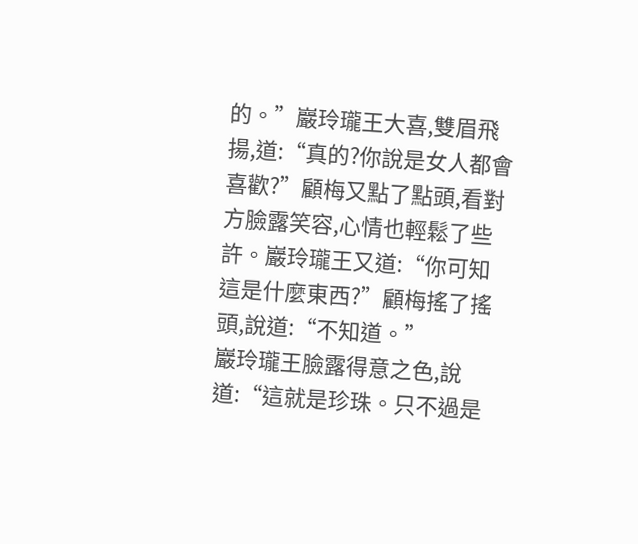的。”巖玲瓏王大喜,雙眉飛揚,道:“真的?你說是女人都會喜歡?”顧梅又點了點頭,看對方臉露笑容,心情也輕鬆了些許。巖玲瓏王又道:“你可知這是什麼東西?”顧梅搖了搖頭,說道:“不知道。”
巖玲瓏王臉露得意之色,說道:“這就是珍珠。只不過是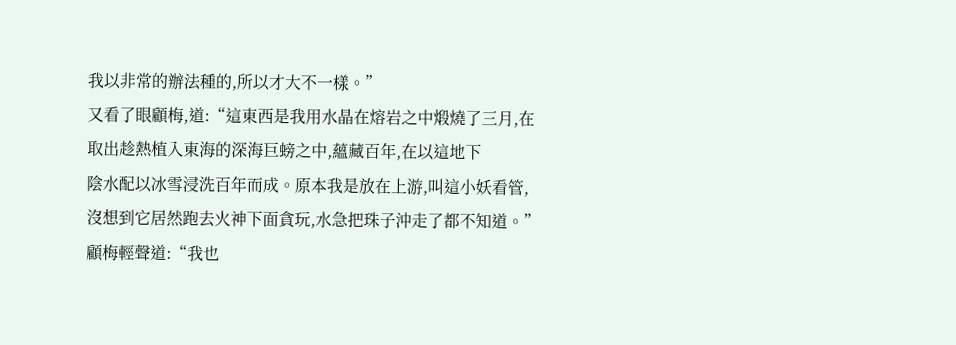我以非常的辦法種的,所以才大不一樣。”
又看了眼顧梅,道:“這東西是我用水晶在熔岩之中煅燒了三月,在取出趁熱植入東海的深海巨螃之中,蘊藏百年,在以這地下
陰水配以冰雪浸洗百年而成。原本我是放在上游,叫這小妖看管,沒想到它居然跑去火神下面貪玩,水急把珠子沖走了都不知道。”顧梅輕聲道:“我也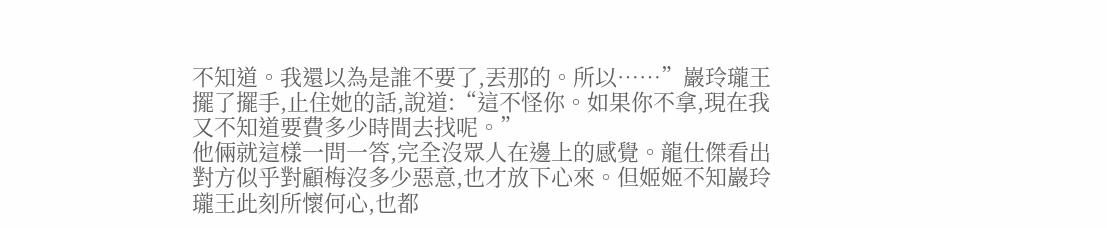不知道。我還以為是誰不要了,丟那的。所以……”巖玲瓏王擺了擺手,止住她的話,說道:“這不怪你。如果你不拿,現在我又不知道要費多少時間去找呢。”
他倆就這樣一問一答,完全沒眾人在邊上的感覺。龍仕傑看出對方似乎對顧梅沒多少惡意,也才放下心來。但姬姬不知巖玲瓏王此刻所懷何心,也都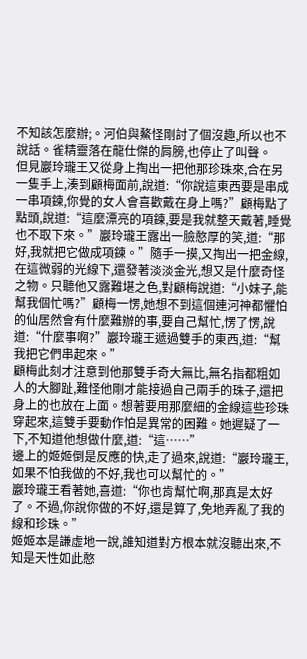不知該怎麼辦;。河伯與鰲怪剛討了個沒趣,所以也不說話。雀精靈落在龍仕傑的肩膀,也停止了叫聲。
但見巖玲瓏王又從身上掏出一把他那珍珠來,合在另一隻手上,湊到顧梅面前,說道:“你說這東西要是串成一串項鍊,你覺的女人會喜歡戴在身上嗎?”顧梅點了點頭,說道:“這麼漂亮的項鍊,要是我就整天戴著,睡覺也不取下來。”巖玲瓏王露出一臉憨厚的笑,道:“那好,我就把它做成項鍊。”隨手一摸,又掏出一把金線,在這微弱的光線下,還發著淡淡金光,想又是什麼奇怪之物。只聽他又露難堪之色,對顧梅說道:“小妹子,能幫我個忙嗎?”顧梅一愣,她想不到這個連河神都懼怕的仙居然會有什麼難辦的事,要自己幫忙,愣了愣,說道:“什麼事啊?”巖玲瓏王遞過雙手的東西,道:“幫我把它們串起來。”
顧梅此刻才注意到他那雙手奇大無比,無名指都粗如人的大腳趾,難怪他剛才能接過自己兩手的珠子,還把身上的也放在上面。想著要用那麼細的金線這些珍珠穿起來,這雙手要動作怕是異常的困難。她遲疑了一下,不知道他想做什麼,道:“這……”
邊上的姬姬倒是反應的快,走了過來,說道:“巖玲瓏王,如果不怕我做的不好,我也可以幫忙的。”
巖玲瓏王看著她,喜道:“你也肯幫忙啊,那真是太好了。不過,你說你做的不好,還是算了,免地弄亂了我的線和珍珠。”
姬姬本是謙虛地一說,誰知道對方根本就沒聽出來,不知是天性如此憨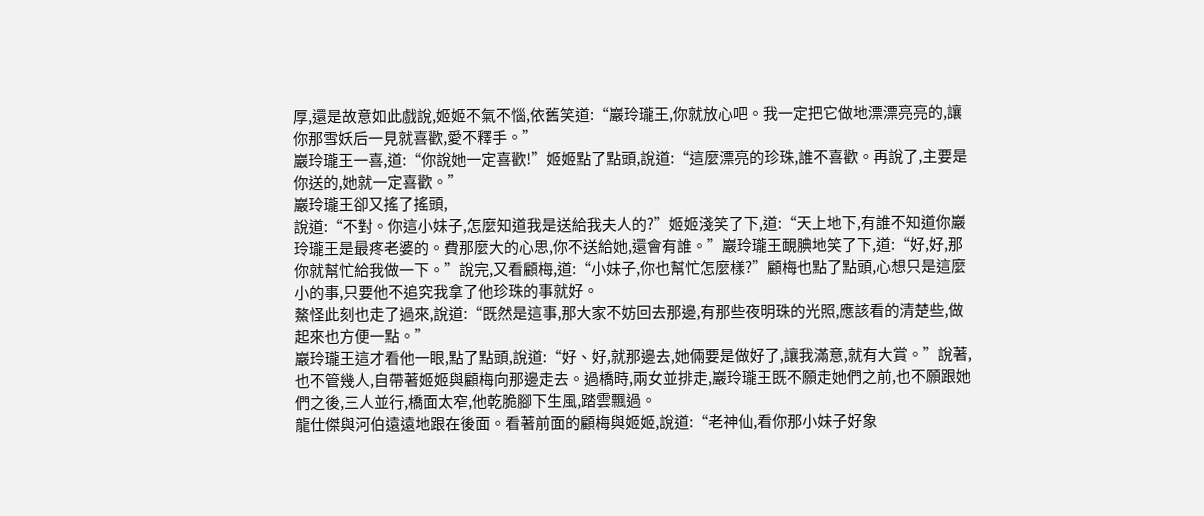厚,還是故意如此戲說,姬姬不氣不惱,依舊笑道:“巖玲瓏王,你就放心吧。我一定把它做地漂漂亮亮的,讓你那雪妖后一見就喜歡,愛不釋手。”
巖玲瓏王一喜,道:“你說她一定喜歡!”姬姬點了點頭,說道:“這麼漂亮的珍珠,誰不喜歡。再說了,主要是你送的,她就一定喜歡。”
巖玲瓏王卻又搖了搖頭,
說道:“不對。你這小妹子,怎麼知道我是送給我夫人的?”姬姬淺笑了下,道:“天上地下,有誰不知道你巖玲瓏王是最疼老婆的。費那麼大的心思,你不送給她,還會有誰。”巖玲瓏王靦腆地笑了下,道:“好,好,那你就幫忙給我做一下。”說完,又看顧梅,道:“小妹子,你也幫忙怎麼樣?”顧梅也點了點頭,心想只是這麼小的事,只要他不追究我拿了他珍珠的事就好。
鰲怪此刻也走了過來,說道:“既然是這事,那大家不妨回去那邊,有那些夜明珠的光照,應該看的清楚些,做起來也方便一點。”
巖玲瓏王這才看他一眼,點了點頭,說道:“好、好,就那邊去,她倆要是做好了,讓我滿意,就有大賞。”說著,也不管幾人,自帶著姬姬與顧梅向那邊走去。過橋時,兩女並排走,巖玲瓏王既不願走她們之前,也不願跟她們之後,三人並行,橋面太窄,他乾脆腳下生風,踏雲飄過。
龍仕傑與河伯遠遠地跟在後面。看著前面的顧梅與姬姬,說道:“老神仙,看你那小妹子好象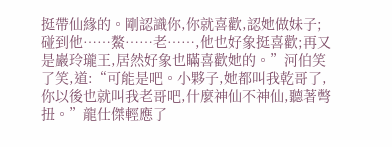挺帶仙緣的。剛認識你,你就喜歡,認她做妹子;碰到他……鰲……老……,他也好象挺喜歡;再又是巖玲瓏王,居然好象也瞞喜歡她的。”河伯笑了笑,道:“可能是吧。小夥子,她都叫我乾哥了,你以後也就叫我老哥吧,什麼神仙不神仙,聽著彆扭。”龍仕傑輕應了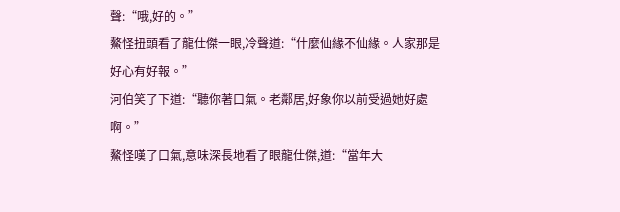聲:“哦,好的。”
鰲怪扭頭看了龍仕傑一眼,冷聲道:“什麼仙緣不仙緣。人家那是好心有好報。”
河伯笑了下道:“聽你著口氣。老鄰居,好象你以前受過她好處啊。”
鰲怪嘆了口氣,意味深長地看了眼龍仕傑,道:“當年大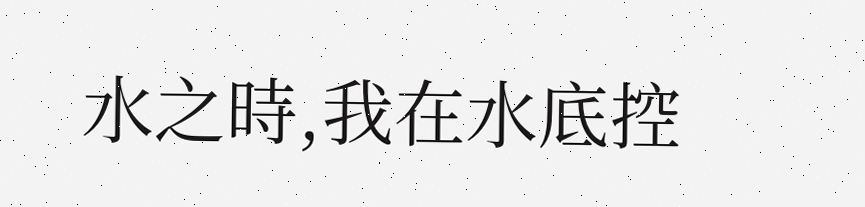水之時,我在水底控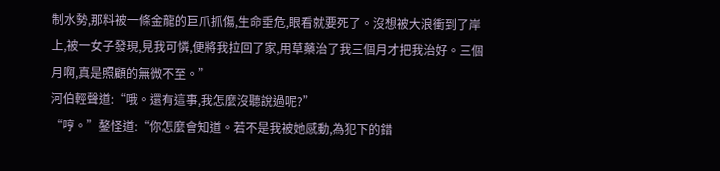制水勢,那料被一條金龍的巨爪抓傷,生命垂危,眼看就要死了。沒想被大浪衝到了岸上,被一女子發現,見我可憐,便將我拉回了家,用草藥治了我三個月才把我治好。三個月啊,真是照顧的無微不至。”
河伯輕聲道:“哦。還有這事,我怎麼沒聽說過呢?”
“哼。”鏊怪道:“你怎麼會知道。若不是我被她感動,為犯下的錯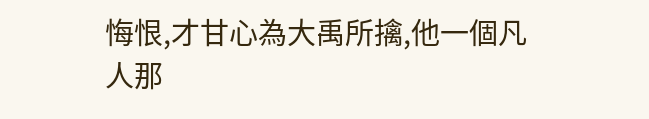悔恨,才甘心為大禹所擒,他一個凡人那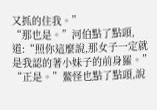又抓的住我。”
“那也是。”河伯點了點頭,道:“照你這麼說,那女子一定就是我認的著小妹子的前身羅。”
“正是。”鰲怪也點了點頭,說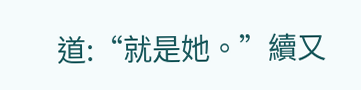道:“就是她。”續又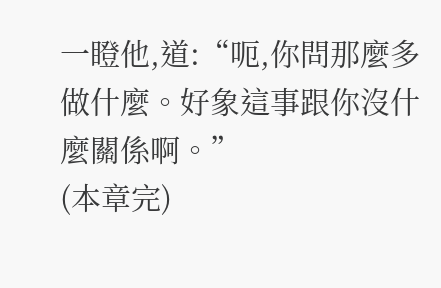一瞪他,道:“呃,你問那麼多做什麼。好象這事跟你沒什麼關係啊。”
(本章完)